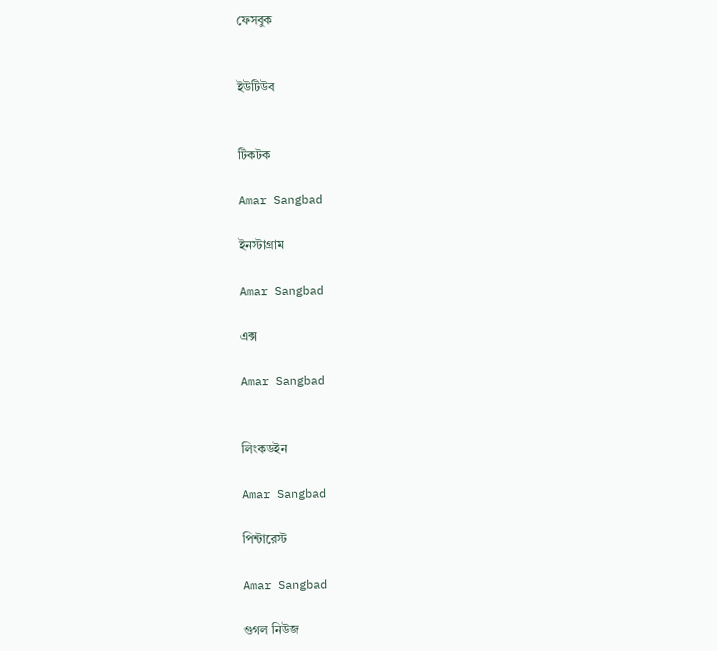ফেসবুক


ইউটিউব


টিকটক

Amar Sangbad

ইনস্টাগ্রাম

Amar Sangbad

এক্স

Amar Sangbad


লিংকডইন

Amar Sangbad

পিন্টারেস্ট

Amar Sangbad

গুগল নিউজ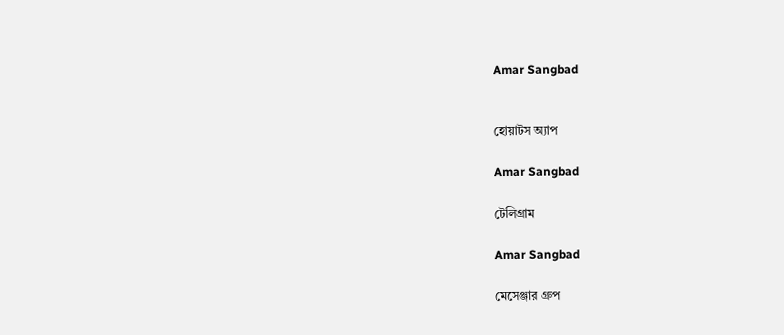Amar Sangbad


হোয়াটস অ্যাপ

Amar Sangbad

টেলিগ্রাম

Amar Sangbad

মেসেঞ্জার গ্রুপ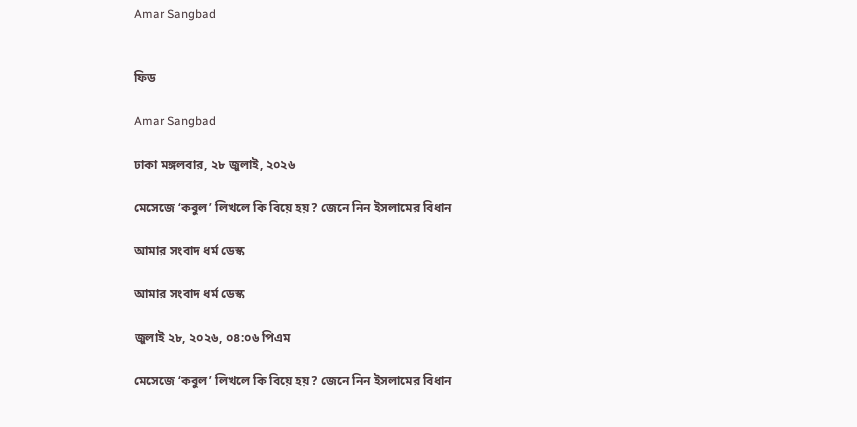Amar Sangbad


ফিড

Amar Sangbad

ঢাকা মঙ্গলবার, ২৮ জুলাই, ২০২৬

মেসেজে ‘কবুল’ লিখলে কি বিয়ে হয়? জেনে নিন ইসলামের বিধান

আমার সংবাদ ধর্ম ডেস্ক

আমার সংবাদ ধর্ম ডেস্ক

জুলাই ২৮, ২০২৬, ০৪:০৬ পিএম

মেসেজে ‘কবুল’ লিখলে কি বিয়ে হয়? জেনে নিন ইসলামের বিধান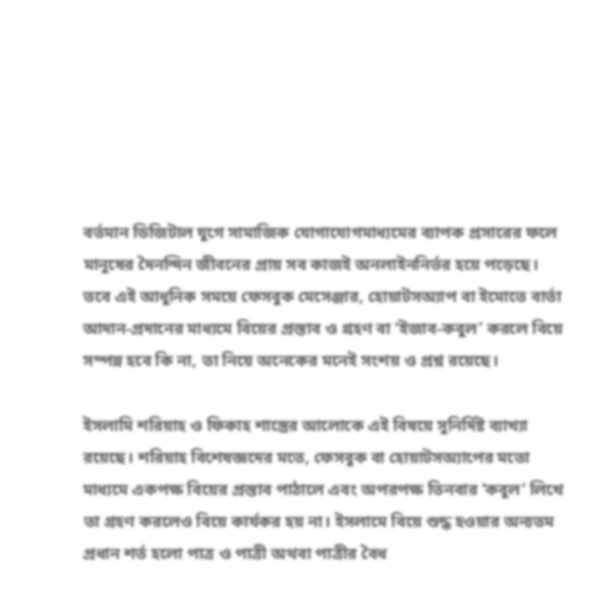বর্তমান ডিজিটাল যুগে সামাজিক যোগাযোগমাধ্যমের ব্যাপক প্রসারের ফলে মানুষের দৈনন্দিন জীবনের প্রায় সব কাজই অনলাইননির্ভর হয়ে পড়েছে। তবে এই আধুনিক সময়ে ফেসবুক মেসেঞ্জার, হোয়াটসঅ্যাপ বা ইমোতে বার্তা আদান-প্রদানের মাধ্যমে বিয়ের প্রস্তাব ও গ্রহণ বা ‘ইজাব-কবুল’ করলে বিয়ে সম্পন্ন হবে কি না, তা নিয়ে অনেকের মনেই সংশয় ও প্রশ্ন রয়েছে।

ইসলামি শরিয়াহ ও ফিকাহ শাস্ত্রের আলোকে এই বিষয়ে সুনির্দিষ্ট ব্যাখ্যা রয়েছে। শরিয়াহ বিশেষজ্ঞদের মতে, ফেসবুক বা হোয়াটসঅ্যাপের মতো মাধ্যমে একপক্ষ বিয়ের প্রস্তাব পাঠালে এবং অপরপক্ষ তিনবার ‘কবুল’ লিখে তা গ্রহণ করলেও বিয়ে কার্যকর হয় না। ইসলামে বিয়ে শুদ্ধ হওয়ার অন্যতম প্রধান শর্ত হলো পাত্র ও পাত্রী অথবা পাত্রীর বৈধ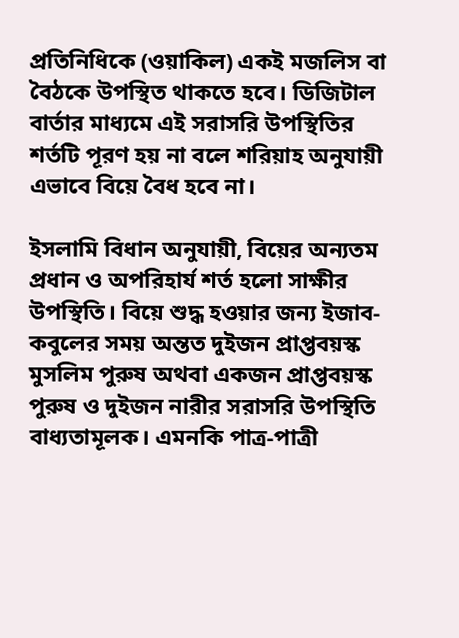প্রতিনিধিকে (ওয়াকিল) একই মজলিস বা বৈঠকে উপস্থিত থাকতে হবে। ডিজিটাল বার্তার মাধ্যমে এই সরাসরি উপস্থিতির শর্তটি পূরণ হয় না বলে শরিয়াহ অনুযায়ী এভাবে বিয়ে বৈধ হবে না।

ইসলামি বিধান অনুযায়ী, বিয়ের অন্যতম প্রধান ও অপরিহার্য শর্ত হলো সাক্ষীর উপস্থিতি। বিয়ে শুদ্ধ হওয়ার জন্য ইজাব-কবুলের সময় অন্তত দুইজন প্রাপ্তবয়স্ক মুসলিম পুরুষ অথবা একজন প্রাপ্তবয়স্ক পুরুষ ও দুইজন নারীর সরাসরি উপস্থিতি বাধ্যতামূলক। এমনকি পাত্র-পাত্রী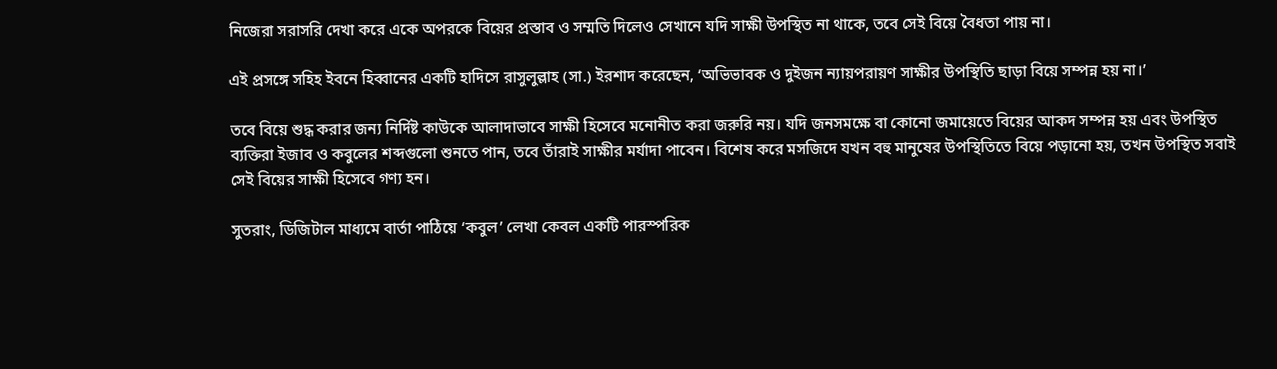নিজেরা সরাসরি দেখা করে একে অপরকে বিয়ের প্রস্তাব ও সম্মতি দিলেও সেখানে যদি সাক্ষী উপস্থিত না থাকে, তবে সেই বিয়ে বৈধতা পায় না।

এই প্রসঙ্গে সহিহ ইবনে হিব্বানের একটি হাদিসে রাসুলুল্লাহ (সা.) ইরশাদ করেছেন, ‘অভিভাবক ও দুইজন ন্যায়পরায়ণ সাক্ষীর উপস্থিতি ছাড়া বিয়ে সম্পন্ন হয় না।’

তবে বিয়ে শুদ্ধ করার জন্য নির্দিষ্ট কাউকে আলাদাভাবে সাক্ষী হিসেবে মনোনীত করা জরুরি নয়। যদি জনসমক্ষে বা কোনো জমায়েতে বিয়ের আকদ সম্পন্ন হয় এবং উপস্থিত ব্যক্তিরা ইজাব ও কবুলের শব্দগুলো শুনতে পান, তবে তাঁরাই সাক্ষীর মর্যাদা পাবেন। বিশেষ করে মসজিদে যখন বহু মানুষের উপস্থিতিতে বিয়ে পড়ানো হয়, তখন উপস্থিত সবাই সেই বিয়ের সাক্ষী হিসেবে গণ্য হন।

সুতরাং, ডিজিটাল মাধ্যমে বার্তা পাঠিয়ে ‘কবুল’ লেখা কেবল একটি পারস্পরিক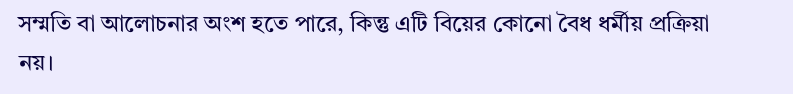সম্মতি বা আলোচনার অংশ হতে পারে, কিন্তু এটি বিয়ের কোনো বৈধ ধর্মীয় প্রক্রিয়া নয়।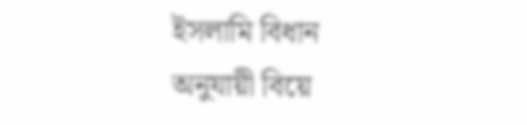ইসলামি বিধান অনুযায়ী বিয়ে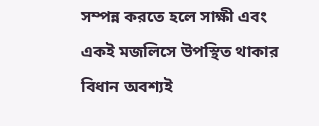সম্পন্ন করতে হলে সাক্ষী এবং একই মজলিসে উপস্থিত থাকার বিধান অবশ্যই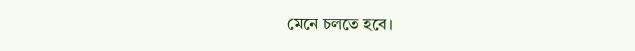মেনে চলতে হবে।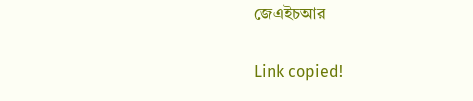জেএইচআর

Link copied!